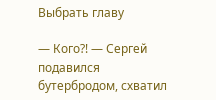Выбрать главу

— Кого?! — Сергей подавился бутербродом, схватил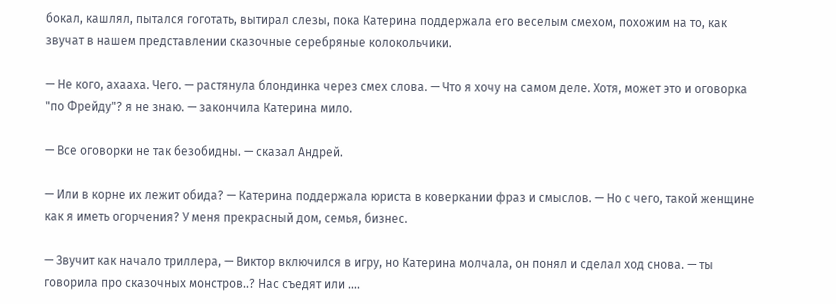бокал, кашлял, пытался гоготать, вытирал слезы, пока Катерина поддержала его веселым смехом, похожим на то, как звучат в нашем представлении сказочные серебряные колокольчики.

— Не кого, ахааха. Чего. — растянула блондинка через смех слова. — Что я хочу на самом деле. Хотя, может это и оговорка "по Фрейду"? я не знаю. — закончила Катерина мило.

— Все оговорки не так безобидны. — сказал Андрей.

— Или в корне их лежит обида? — Катерина поддержала юриста в коверкании фраз и смыслов. — Но с чего, такой женщине как я иметь огорчения? У меня прекрасный дом, семья, бизнес.

— Звучит как начало триллера, — Виктор включился в игру, но Катерина молчала, он понял и сделал ход снова. — ты говорила про сказочных монстров..? Нас съедят или ….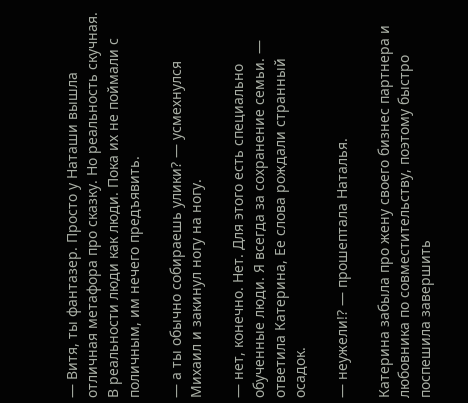— Витя, ты фантазер. Просто у Наташи вышла отличная метафора про сказку. Но реальность скучная. В реальности люди как люди. Пока их не поймали с поличным, им нечего предъявить.

— а ты обычно собираешь улики? — усмехнулся Михаил и закинул ногу на ногу.

— нет, конечно. Нет. Для этого есть специально обученные люди. Я всегда за сохранение семьи. — ответила Катерина, Ее слова рождали странный осадок.

— неужели!? — прошептала Наталья.

Катерина забыла про жену своего бизнес партнера и любовника по совместительству, поэтому быстро поспешила завершить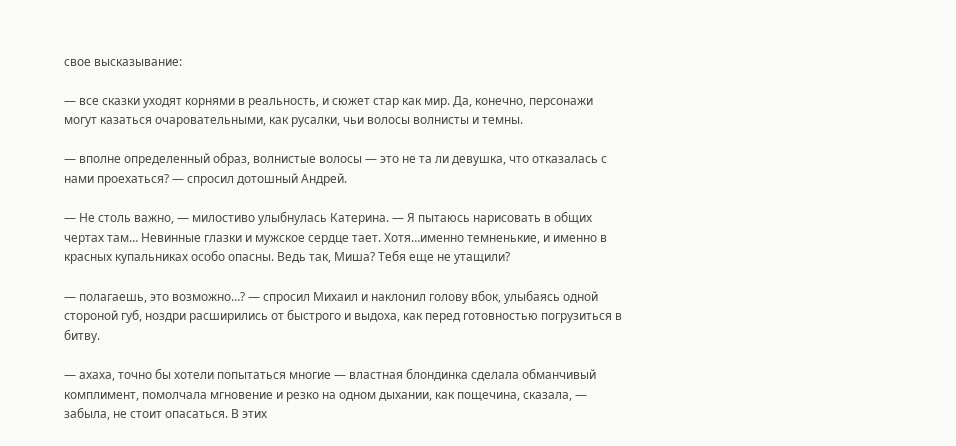свое высказывание:

— все сказки уходят корнями в реальность, и сюжет стар как мир. Да, конечно, персонажи могут казаться очаровательными, как русалки, чьи волосы волнисты и темны.

— вполне определенный образ, волнистые волосы — это не та ли девушка, что отказалась с нами проехаться? — спросил дотошный Андрей.

— Не столь важно, — милостиво улыбнулась Катерина. — Я пытаюсь нарисовать в общих чертах там… Невинные глазки и мужское сердце тает. Хотя…именно темненькие, и именно в красных купальниках особо опасны. Ведь так, Миша? Тебя еще не утащили?

— полагаешь, это возможно…? — спросил Михаил и наклонил голову вбок, улыбаясь одной стороной губ, ноздри расширились от быстрого и выдоха, как перед готовностью погрузиться в битву.

— ахаха, точно бы хотели попытаться многие — властная блондинка сделала обманчивый комплимент, помолчала мгновение и резко на одном дыхании, как пощечина, сказала, — забыла, не стоит опасаться. В этих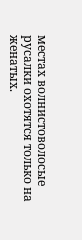местах волнистоволосые русалки охотятся только на женатых.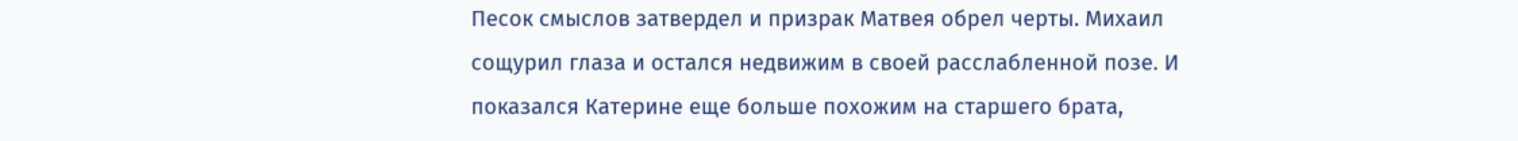Песок смыслов затвердел и призрак Матвея обрел черты. Михаил сощурил глаза и остался недвижим в своей расслабленной позе. И показался Катерине еще больше похожим на старшего брата,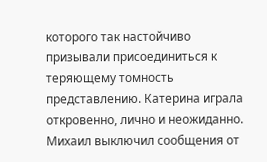которого так настойчиво призывали присоединиться к теряющему томность представлению. Катерина играла откровенно, лично и неожиданно. Михаил выключил сообщения от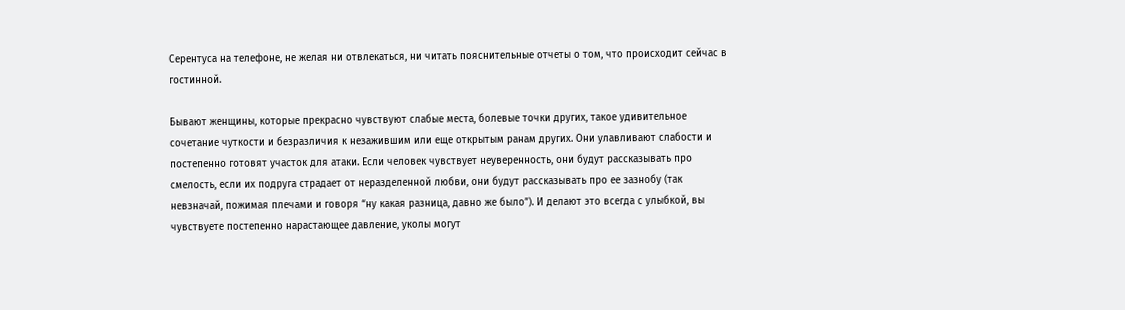Серентуса на телефоне, не желая ни отвлекаться, ни читать пояснительные отчеты о том, что происходит сейчас в гостинной.

Бывают женщины, которые прекрасно чувствуют слабые места, болевые точки других, такое удивительное сочетание чуткости и безразличия к незажившим или еще открытым ранам других. Они улавливают слабости и постепенно готовят участок для атаки. Если человек чувствует неуверенность, они будут рассказывать про смелость, если их подруга страдает от неразделенной любви, они будут рассказывать про ее зазнобу (так невзначай, пожимая плечами и говоря “ну какая разница, давно же было”). И делают это всегда с улыбкой, вы чувствуете постепенно нарастающее давление, уколы могут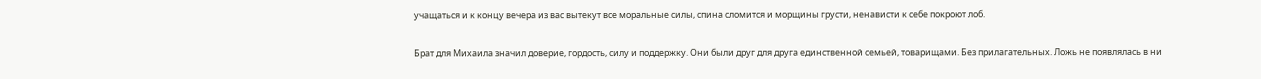учащаться и к концу вечера из вас вытекут все моральные силы, спина сломится и морщины грусти, ненависти к себе покроют лоб.

Брат для Михаила значил доверие, гордость, силу и поддержку. Они были друг для друга единственной семьей, товарищами. Без прилагательных. Ложь не появлялась в ни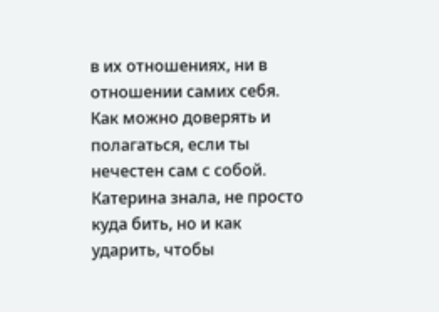в их отношениях, ни в отношении самих себя. Как можно доверять и полагаться, если ты нечестен сам с собой. Катерина знала, не просто куда бить, но и как ударить, чтобы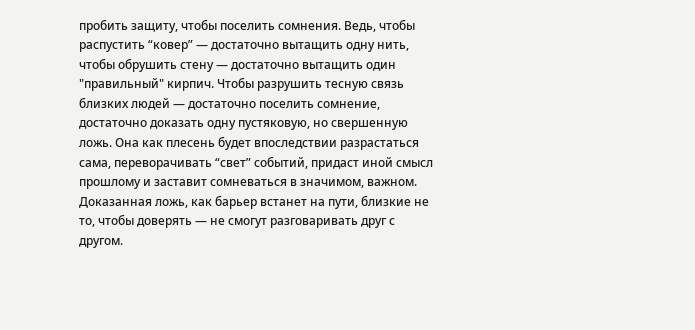пробить защиту, чтобы поселить сомнения. Ведь, чтобы распустить “ковер” — достаточно вытащить одну нить, чтобы обрушить стену — достаточно вытащить один "правильный" кирпич. Чтобы разрушить тесную связь близких людей — достаточно поселить сомнение, достаточно доказать одну пустяковую, но свершенную ложь. Она как плесень будет впоследствии разрастаться сама, переворачивать “свет” событий, придаст иной смысл прошлому и заставит сомневаться в значимом, важном. Доказанная ложь, как барьер встанет на пути, близкие не то, чтобы доверять — не смогут разговаривать друг с другом.